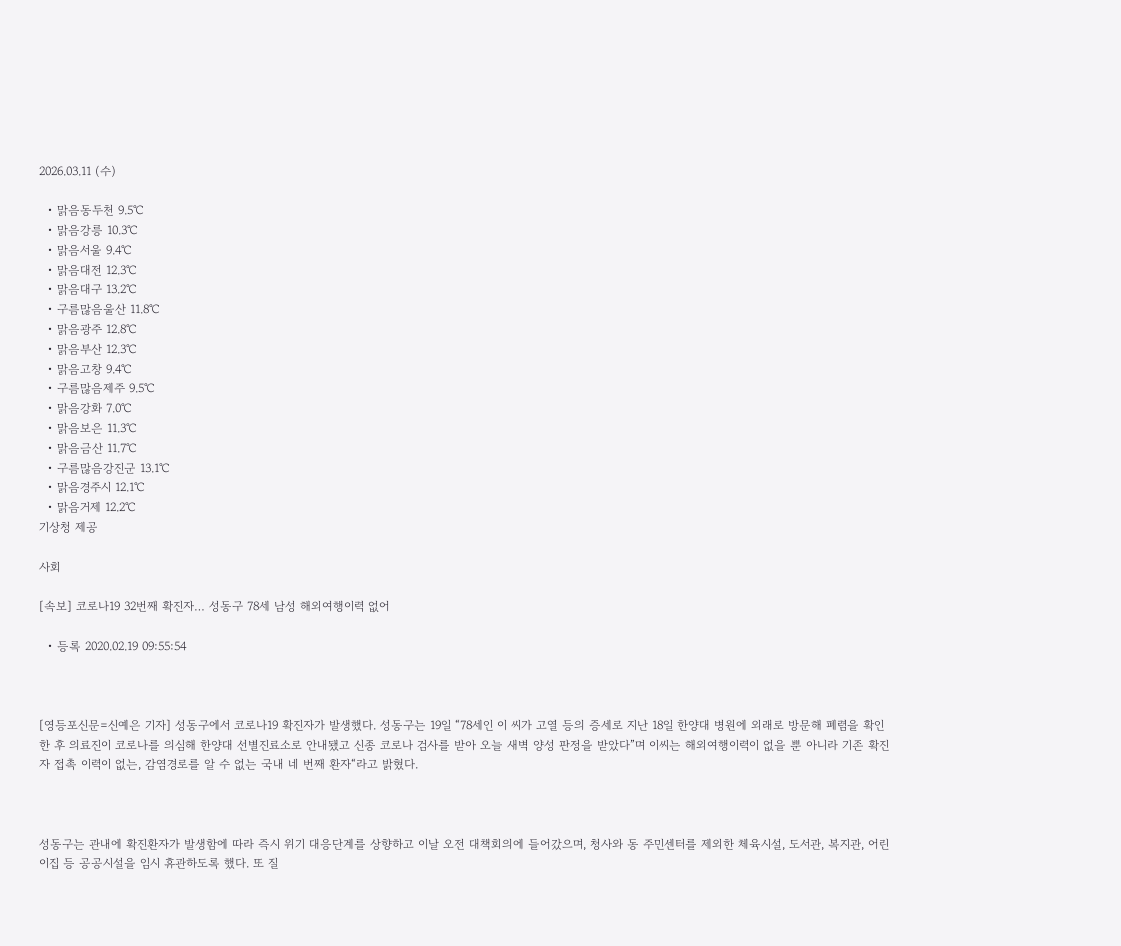2026.03.11 (수)

  • 맑음동두천 9.5℃
  • 맑음강릉 10.3℃
  • 맑음서울 9.4℃
  • 맑음대전 12.3℃
  • 맑음대구 13.2℃
  • 구름많음울산 11.8℃
  • 맑음광주 12.8℃
  • 맑음부산 12.3℃
  • 맑음고창 9.4℃
  • 구름많음제주 9.5℃
  • 맑음강화 7.0℃
  • 맑음보은 11.3℃
  • 맑음금산 11.7℃
  • 구름많음강진군 13.1℃
  • 맑음경주시 12.1℃
  • 맑음거제 12.2℃
기상청 제공

사회

[속보] 코로나19 32번째 확진자… 성동구 78세 남성 해외여행이력 없어

  • 등록 2020.02.19 09:55:54



[영등포신문=신예은 기자] 성동구에서 코로나19 확진자가 발생했다. 성동구는 19일 “78세인 이 씨가 고열 등의 증세로 지난 18일 한양대 병원에 외래로 방문해 폐렴을 확인한 후 의료진이 코로나를 의심해 한양대 선별진료소로 안내됐고 신종 코로나 검사를 받아 오늘 새벽 양성 판정을 받았다”며 이씨는 해외여행이력이 없을 뿐 아니라 기존 확진자 접촉 이력이 없는, 감염경로를 알 수 없는 국내 네 번째 환자“라고 밝혔다.



성동구는 관내에 확진환자가 발생함에 따라 즉시 위기 대응단계를 상향하고 이날 오전 대책회의에 들어갔으며, 청사와 동 주민센터를 제외한 체육시설, 도서관, 복지관, 어린이집 등 공공시설을 임시 휴관하도록 했다. 또 질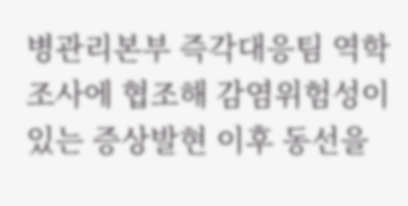병관리본부 즉각대응팀 역학조사에 협조해 감염위험성이 있는 증상발현 이후 동선을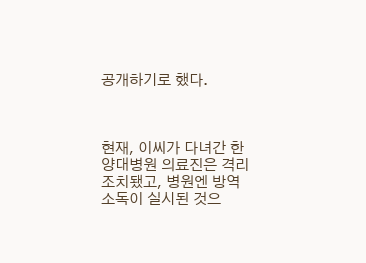공개하기로 했다.



현재, 이씨가 다녀간 한양대병원 의료진은 격리 조치됐고, 병원엔 방역 소독이 실시된 것으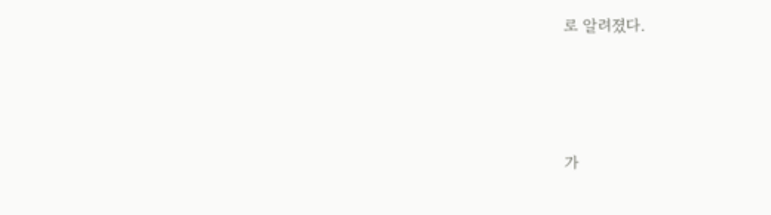로 알려졌다.






가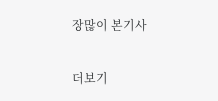장많이 본기사

더보기